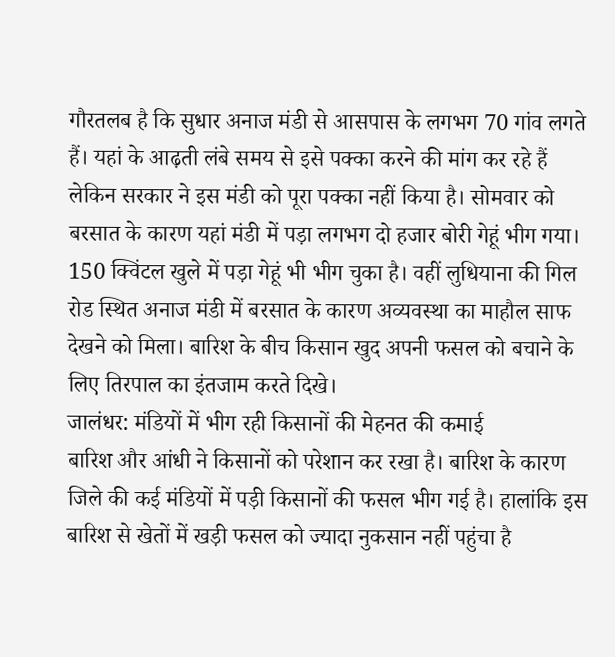गौरतलब है कि सुधार अनाज मंडी से आसपास के लगभग 70 गांव लगते हैं। यहां के आढ़ती लंबे समय से इसे पक्का करने की मांग कर रहे हैं लेकिन सरकार ने इस मंडी को पूरा पक्का नहीं किया है। सोमवार को बरसात के कारण यहां मंडी में पड़ा लगभग दो हजार बोरी गेहूं भीग गया। 150 क्विंटल खुले में पड़ा गेहूं भी भीग चुका है। वहीं लुधियाना की गिल रोड स्थित अनाज मंडी में बरसात के कारण अव्यवस्था का माहौल साफ देखने को मिला। बारिश के बीच किसान खुद अपनी फसल को बचाने के लिए तिरपाल का इंतजाम करते दिखे।
जालंधर: मंडियों में भीग रही किसानों की मेहनत की कमाई
बारिश और आंधी ने किसानों को परेशान कर रखा है। बारिश के कारण जिले की कई मंडियों में पड़ी किसानों की फसल भीग गई है। हालांकि इस बारिश से खेतों में खड़ी फसल को ज्यादा नुकसान नहीं पहुंचा है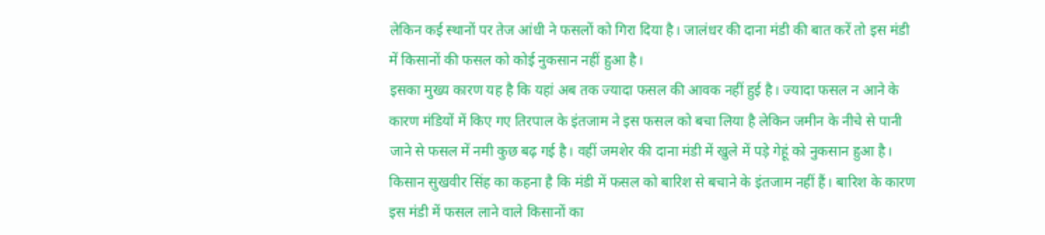लेकिन कई स्थानों पर तेज आंधी ने फसलों को गिरा दिया है। जालंधर की दाना मंडी की बात करें तो इस मंडी में किसानों की फसल को कोई नुकसान नहीं हुआ है।
इसका मुख्य कारण यह है कि यहां अब तक ज्यादा फसल की आवक नहीं हुई है। ज्यादा फसल न आने के कारण मंडियों में किए गए तिरपाल के इंतजाम ने इस फसल को बचा लिया है लेकिन जमीन के नीचे से पानी जाने से फसल में नमी कुछ बढ़ गई है। वहीं जमशेर की दाना मंडी में खुले में पड़े गेहूं को नुकसान हुआ है। किसान सुखवीर सिंह का कहना है कि मंडी में फसल को बारिश से बचाने के इंतजाम नहीं हैं। बारिश के कारण इस मंडी में फसल लाने वाले किसानों का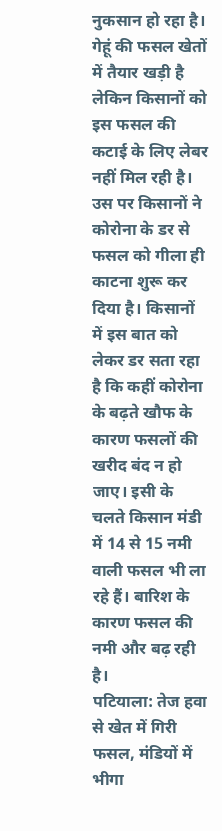नुकसान हो रहा है।
गेहूं की फसल खेतों में तैयार खड़ी है लेकिन किसानों को इस फसल की कटाई के लिए लेबर नहीं मिल रही है। उस पर किसानों ने कोरोना के डर से फसल को गीला ही काटना शुरू कर दिया है। किसानों में इस बात को लेकर डर सता रहा है कि कहीं कोरोना के बढ़ते खौफ के कारण फसलों की खरीद बंद न हो जाए। इसी के चलते किसान मंडी में 14 से 15 नमी वाली फसल भी ला रहे हैं। बारिश के कारण फसल की नमी और बढ़ रही है।
पटियाला: तेज हवा से खेत में गिरी फसल, मंडियों में भीगा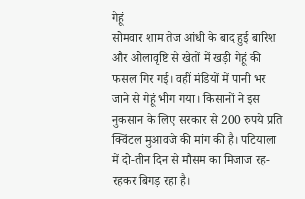गेहूं
सोमवार शाम तेज आंधी के बाद हुई बारिश और ओलावृष्टि से खेतों में खड़ी गेहूं की फसल गिर गई। वहीं मंडियों में पानी भर जाने से गेहूं भीग गया। किसानों ने इस नुकसान के लिए सरकार से 200 रुपये प्रति क्विंटल मुआवजे की मांग की है। पटियाला में दो-तीन दिन से मौसम का मिजाज रह-रहकर बिगड़ रहा है।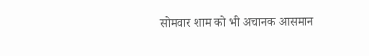सोमवार शाम को भी अचानक आसमान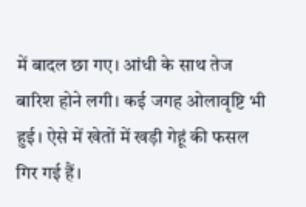में बादल छा गए। आंधी के साथ तेज बारिश होने लगी। कई जगह ओलावृष्टि भी हुई। ऐसे में खेतों में खड़ी गेहूं की फसल गिर गई हैं।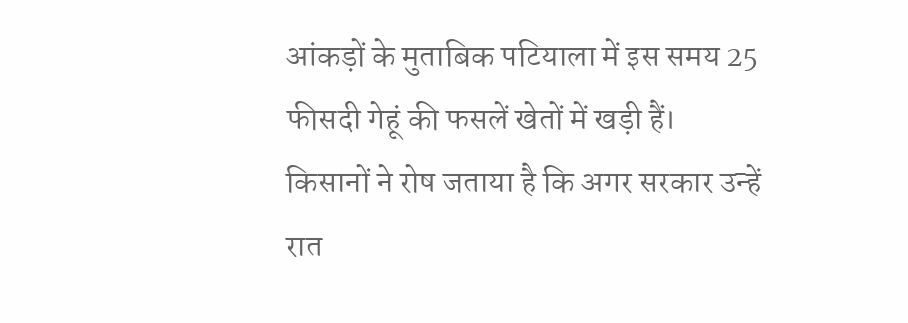आंकड़ों के मुताबिक पटियाला में इस समय 25 फीसदी गेहूं की फसलें खेतों में खड़ी हैं। किसानों ने रोष जताया है कि अगर सरकार उन्हें रात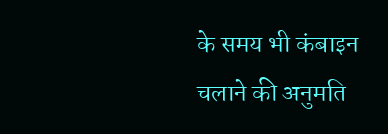के समय भी कंबाइन चलाने की अनुमति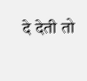दे देती तो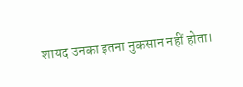शायद उनका इतना नुकसान नहीं होता।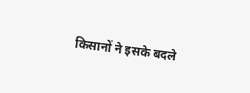किसानों ने इसके बदले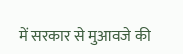में सरकार से मुआवजे की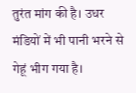तुरंत मांग की है। उधर मंडियों में भी पानी भरने से गेहूं भीग गया है।